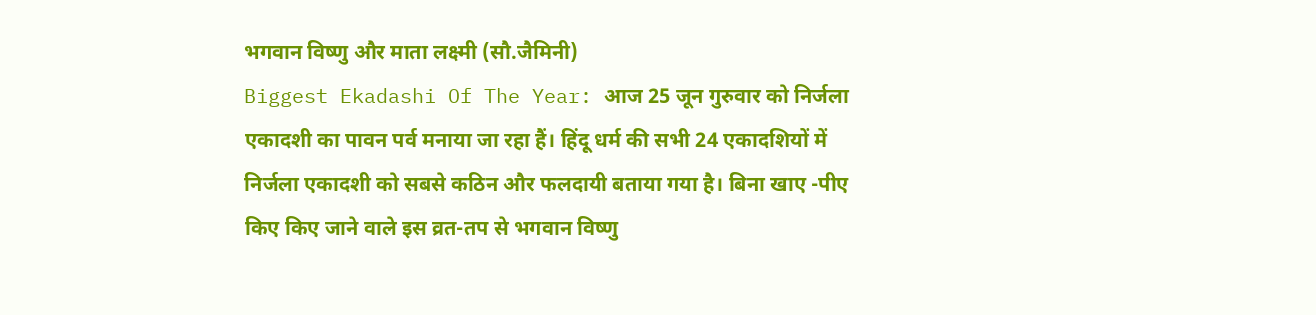भगवान विष्णु और माता लक्ष्मी (सौ.जैमिनी)
Biggest Ekadashi Of The Year: आज 25 जून गुरुवार को निर्जला एकादशी का पावन पर्व मनाया जा रहा हैं। हिंदू धर्म की सभी 24 एकादशियों में निर्जला एकादशी को सबसे कठिन और फलदायी बताया गया है। बिना खाए -पीए किए किए जाने वाले इस व्रत-तप से भगवान विष्णु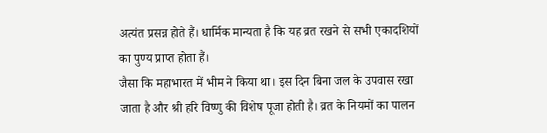अत्यंत प्रसन्न होते हैं। धार्मिक मान्यता है कि यह व्रत रखने से सभी एकादशियों का पुण्य प्राप्त होता हैं।
जैसा कि महाभारत में भीम ने किया था। इस दिन बिना जल के उपवास रखा जाता है और श्री हरि विष्णु की विशेष पूजा होती है। व्रत के नियमों का पालन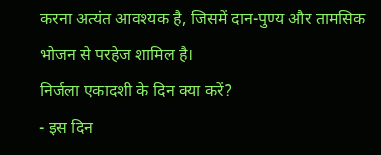करना अत्यंत आवश्यक है, जिसमें दान-पुण्य और तामसिक भोजन से परहेज शामिल है।
निर्जला एकादशी के दिन क्या करें?
- इस दिन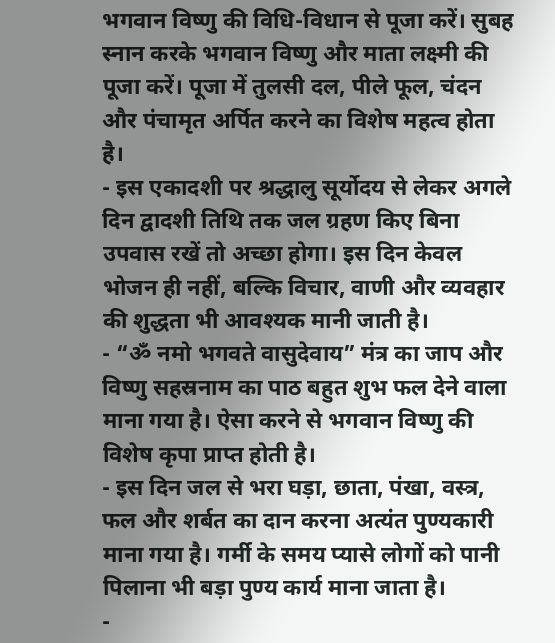भगवान विष्णु की विधि-विधान से पूजा करें। सुबह स्नान करके भगवान विष्णु और माता लक्ष्मी की पूजा करें। पूजा में तुलसी दल, पीले फूल, चंदन और पंचामृत अर्पित करने का विशेष महत्व होता है।
- इस एकादशी पर श्रद्धालु सूर्योदय से लेकर अगले दिन द्वादशी तिथि तक जल ग्रहण किए बिना उपवास रखें तो अच्छा होगा। इस दिन केवल भोजन ही नहीं, बल्कि विचार, वाणी और व्यवहार की शुद्धता भी आवश्यक मानी जाती है।
- “ॐ नमो भगवते वासुदेवाय” मंत्र का जाप और विष्णु सहस्रनाम का पाठ बहुत शुभ फल देने वाला माना गया है। ऐसा करने से भगवान विष्णु की विशेष कृपा प्राप्त होती है।
- इस दिन जल से भरा घड़ा, छाता, पंखा, वस्त्र, फल और शर्बत का दान करना अत्यंत पुण्यकारी माना गया है। गर्मी के समय प्यासे लोगों को पानी पिलाना भी बड़ा पुण्य कार्य माना जाता है।
-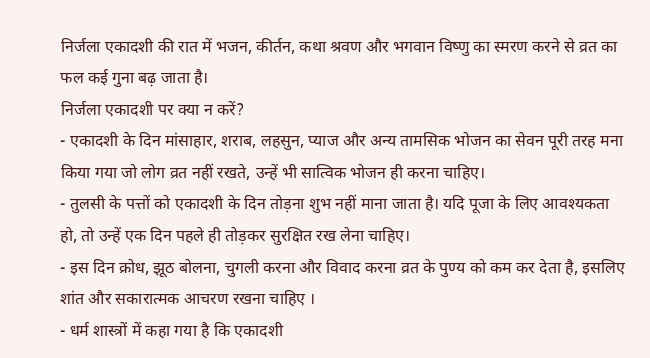निर्जला एकादशी की रात में भजन, कीर्तन, कथा श्रवण और भगवान विष्णु का स्मरण करने से व्रत का फल कई गुना बढ़ जाता है।
निर्जला एकादशी पर क्या न करें?
- एकादशी के दिन मांसाहार, शराब, लहसुन, प्याज और अन्य तामसिक भोजन का सेवन पूरी तरह मना किया गया जो लोग व्रत नहीं रखते, उन्हें भी सात्विक भोजन ही करना चाहिए।
- तुलसी के पत्तों को एकादशी के दिन तोड़ना शुभ नहीं माना जाता है। यदि पूजा के लिए आवश्यकता हो, तो उन्हें एक दिन पहले ही तोड़कर सुरक्षित रख लेना चाहिए।
- इस दिन क्रोध, झूठ बोलना, चुगली करना और विवाद करना व्रत के पुण्य को कम कर देता है, इसलिए शांत और सकारात्मक आचरण रखना चाहिए ।
- धर्म शास्त्रों में कहा गया है कि एकादशी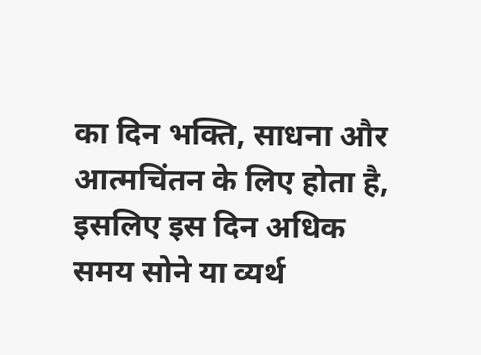का दिन भक्ति, साधना और आत्मचिंतन के लिए होता है, इसलिए इस दिन अधिक समय सोने या व्यर्थ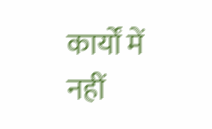कार्यों में नहीं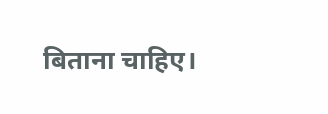बिताना चाहिए।